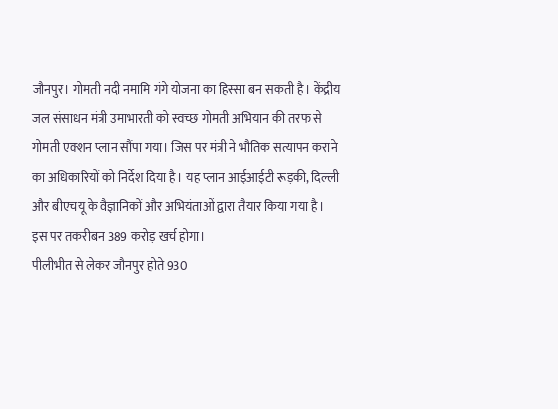जौनपुर। गोमती नदी नमामि गंगे योजना का हिस्सा बन सकती है। केंद्रीय जल संसाधन मंत्री उमाभारती को स्वच्छ गोमती अभियान की तरफ से गोमती एक्शन प्लान सौंपा गया। जिस पर मंत्री ने भौतिक सत्यापन कराने का अधिकारियों को निर्देश दिया है। यह प्लान आईआईटी रूड़की, दिल्ली और बीएचयू के वैज्ञानिकों और अभियंताओं द्वारा तैयार किया गया है। इस पर तकरीबन 389 करोड़ खर्च होगा।
पीलीभीत से लेकर जौनपुर होते 930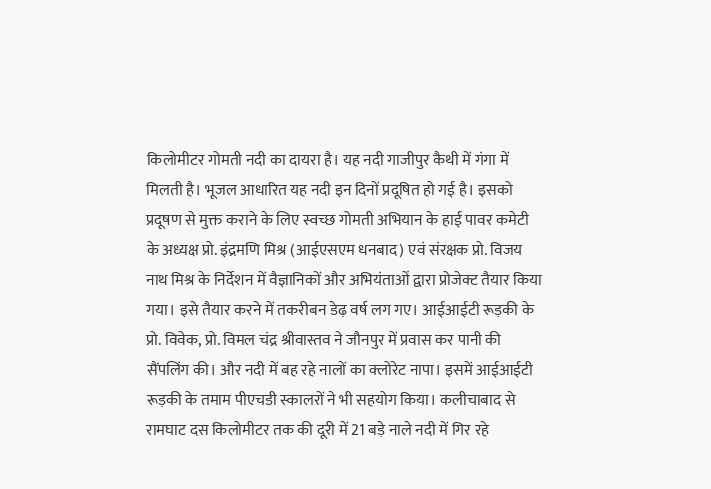किलोमीटर गोमती नदी का दायरा है। यह नदी गाजीपुर कैथी में गंगा में मिलती है। भूजल आधारित यह नदी इन दिनों प्रदूषित हो गई है। इसको प्रदूषण से मुक्त कराने के लिए स्वच्छ गोमती अभियान के हाई पावर कमेटी के अध्यक्ष प्रो. इंद्रमणि मिश्र (आईएसएम धनबाद) एवं संरक्षक प्रो. विजय नाथ मिश्र के निर्देशन में वैज्ञानिकों और अभियंताओं द्वारा प्रोजेक्ट तैयार किया गया। इसे तैयार करने में तकरीबन डेढ़ वर्ष लग गए। आईआईटी रूड़की के प्रो. विवेक, प्रो. विमल चंद्र श्रीवास्तव ने जौनपुर में प्रवास कर पानी की सैंपलिंग की। और नदी में बह रहे नालों का क्लोरेट नापा। इसमें आईआईटी रूड़की के तमाम पीएचडी स्कालरों ने भी सहयोग किया। कलीचाबाद से रामघाट दस किलोमीटर तक की दूरी में 21 बड़े नाले नदी में गिर रहे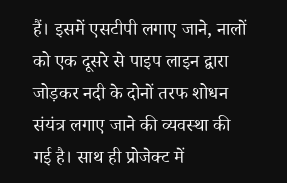हैं। इसमें एसटीपी लगाए जाने, नालों को एक दूसरे से पाइप लाइन द्वारा जोड़कर नदी के दोनों तरफ शोधन संयंत्र लगाए जाने की व्यवस्था की गई है। साथ ही प्रोजेक्ट में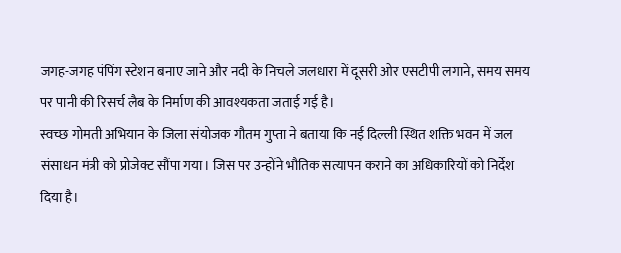जगह-जगह पंपिंग स्टेशन बनाए जाने और नदी के निचले जलधारा में दूसरी ओर एसटीपी लगाने, समय समय पर पानी की रिसर्च लैब के निर्माण की आवश्यकता जताई गई है।
स्वच्छ गोमती अभियान के जिला संयोजक गौतम गुप्ता ने बताया कि नई दिल्ली स्थित शक्ति भवन में जल संसाधन मंत्री को प्रोजेक्ट सौंपा गया। जिस पर उन्होंने भौतिक सत्यापन कराने का अधिकारियों को निर्देश दिया है।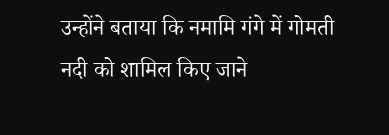उन्होंने बताया कि नमामि गंगे में गोमती नदी को शामिल किए जाने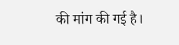की मांग की गई है।